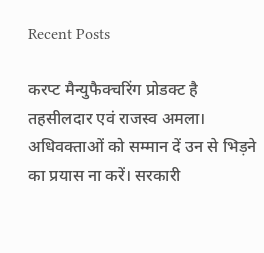Recent Posts

करप्ट मैन्युफैक्चरिंग प्रोडक्ट है तहसीलदार एवं राजस्व अमला। अधिवक्ताओं को सम्मान दें उन से भिड़ने का प्रयास ना करें। सरकारी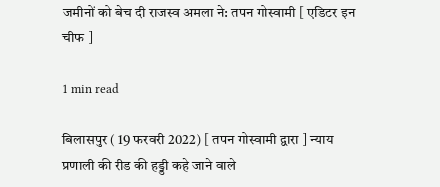जमीनों को बेच दी राजस्व अमला ने: तपन गोस्वामी [ एडिटर इन चीफ ]

1 min read

बिलासपुर ( 19 फरवरी 2022) [ तपन गोस्वामी द्वारा ] न्याय प्रणाली की रीड की हड्डी कहे जाने वाले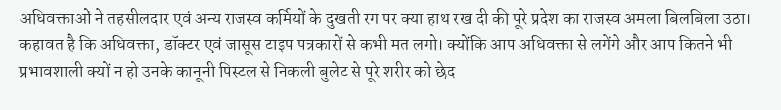अधिवक्ताओं ने तहसीलदार एवं अन्य राजस्व कर्मियों के दुखती रग पर क्या हाथ रख दी की पूरे प्रदेश का राजस्व अमला बिलबिला उठा। कहावत है कि अधिवक्ता, डॉक्टर एवं जासूस टाइप पत्रकारों से कभी मत लगो। क्योंकि आप अधिवक्ता से लगेंगे और आप कितने भी प्रभावशाली क्यों न हो उनके कानूनी पिस्टल से निकली बुलेट से पूरे शरीर को छेद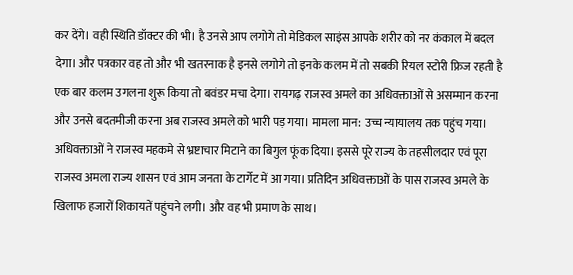कर देंगे। वही स्थिति डॉक्टर की भी। है उनसे आप लगोगे तो मेडिकल साइंस आपके शरीर को नर कंकाल में बदल देगा। और पत्रकार वह तो और भी खतरनाक है इनसे लगोगे तो इनके कलम में तो सबकी रियल स्टोरी फ्रिज रहती है एक बार कलम उगलना शुरू किया तो बवंडर मचा देगा। रायगढ़ राजस्व अमले का अधिवक्ताओं से असम्मान करना और उनसे बदतमीजी करना अब राजस्व अमले को भारी पड़ गया। मामला मान: उच्च न्यायालय तक पहुंच गया। अधिवक्ताओं ने राजस्व महकमे से भ्रष्टाचार मिटाने का बिगुल फूंक दिया। इससे पूरे राज्य के तहसीलदार एवं पूरा राजस्व अमला राज्य शासन एवं आम जनता के टार्गेट में आ गया। प्रतिदिन अधिवक्ताओं के पास राजस्व अमले के खिलाफ हजारों शिकायतें पहुंचने लगी। और वह भी प्रमाण के साथ।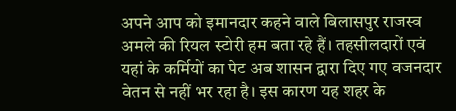अपने आप को इमानदार कहने वाले बिलासपुर राजस्व अमले की रियल स्टोरी हम बता रहे हैं। तहसीलदारों एवं यहां के कर्मियों का पेट अब शासन द्वारा दिए गए वजनदार वेतन से नहीं भर रहा है। इस कारण यह शहर के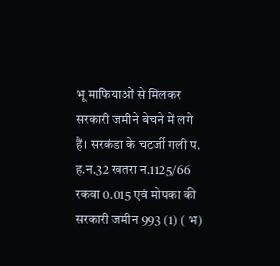भू माफियाओं से मिलकर सरकारी जमीने बेचने में लगे हैं। सरकंडा के चटर्जी गली प. ह.न.32 खतरा न.1125/66 रकवा 0.015 एवं मोपका की सरकारी जमीन 993 (1) ( भ)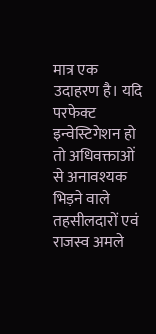मात्र एक उदाहरण है। यदि परफेक्ट इन्वेस्टिगेशन हो तो अधिवक्ताओं से अनावश्यक भिड़ने वाले तहसीलदारों एवं राजस्व अमले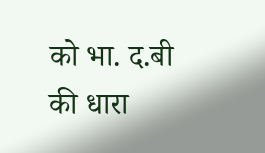को भा. द.बी की धारा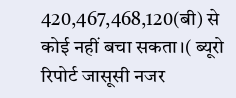420,467,468,120(बी) से कोई नहीं बचा सकता।( ब्यूरो रिपोर्ट जासूसी नजर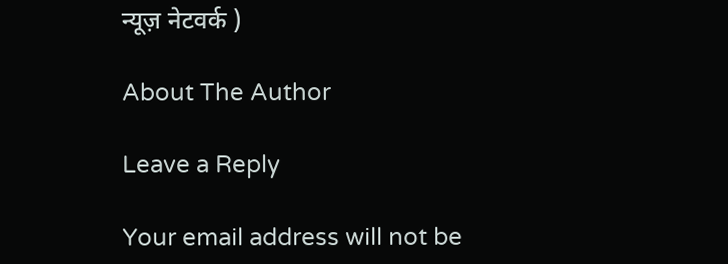न्यूज़ नेटवर्क )

About The Author

Leave a Reply

Your email address will not be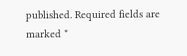published. Required fields are marked *